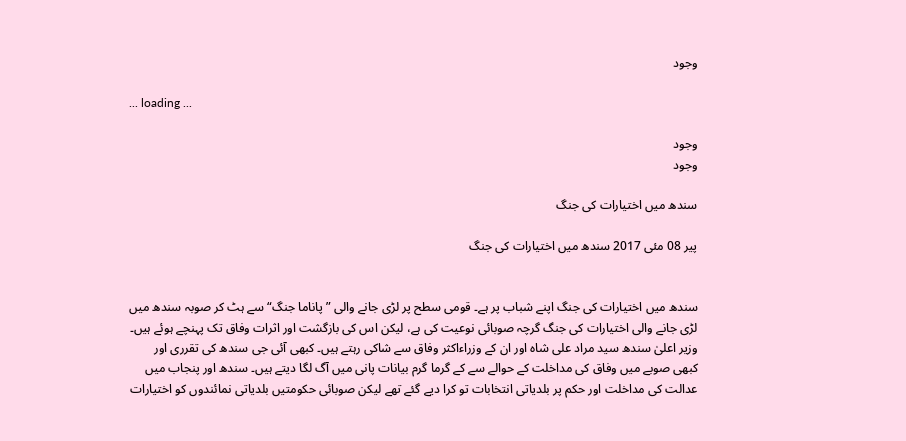وجود

... loading ...

وجود
وجود

سندھ میں اختیارات کی جنگ

پیر 08 مئی 2017 سندھ میں اختیارات کی جنگ


سندھ میں اختیارات کی جنگ اپنے شباب پر ہے۔ قومی سطح پر لڑی جانے والی ”پاناما جنگ“ سے ہٹ کر صوبہ سندھ میں لڑی جانے والی اختیارات کی جنگ گرچہ صوبائی نوعیت کی ہے، لیکن اس کی بازگشت اور اثرات وفاق تک پہنچے ہوئے ہیں۔ وزیر اعلیٰ سندھ سید مراد علی شاہ اور ان کے وزراءاکثر وفاق سے شاکی رہتے ہیں۔ کبھی آئی جی سندھ کی تقرری اور کبھی صوبے میں وفاق کی مداخلت کے حوالے سے کے گرما گرم بیانات پانی میں آگ لگا دیتے ہیں۔ سندھ اور پنجاب میں عدالت کی مداخلت اور حکم پر بلدیاتی انتخابات تو کرا دیے گئے تھے لیکن صوبائی حکومتیں بلدیاتی نمائندوں کو اختیارات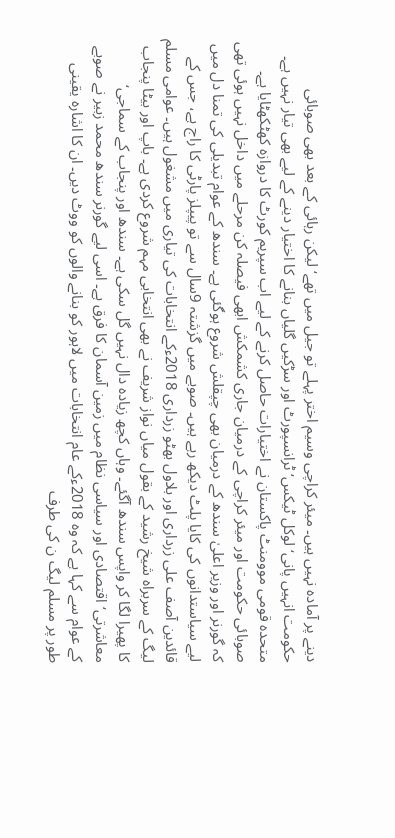دینے پر آمادہ نہیں ہیں۔ میئر کراچی وسیم اختر پہلے تو جیل میں تھے‘ لیکن رہائی کے بعد بھی صوبائی حکومت انہیں پانی‘ لوکل ٹیکس‘ ٹرانسپورٹ اور سڑکیں گلیاں بنانے کا اختیار دینے کے لیے بھی تیار نہیں ہے۔ متحدہ قومی موومنٹ پاکستان نے اختیارات حاصل کرنے کے لیے اب سپریم کورٹ کا دروازہ کھٹکھٹایا ہے۔ صوبائی حکومت اور میئر کراچی کے درمیان جاری کشمکش ابھی فیصلہ کن مرحلے میں داخل نہیں ہوئی تھی کہ گورنر اور وزیر اعلیٰ سندھ کے درمیان بھی چپقلش شروع ہوگئی ہے۔ سندھ کے عوام تبدیلی کی تمنا دل میں لیے سیاستدانوں کی کایا پلٹ دیکھ رہے ہیں۔ صوبے میں گزشتہ 9سال سے تو پیپلز پارٹی کا راج ہے، جس کے قائدین آصف علی زرداری اور بلاول بھٹو زرداری 2018ءکے انتخابات کی تیاری میں مشغول ہیں۔ عوامی مسلم لیگ کے سربراہ شیخ رشید کے بقول میاں نواز شریف نے بھی انتخابی مہم شروع کردی ہے۔ باپ اور بیٹا پنجاب کا پھیرا لگا کر واپس سندھ آگئے۔ وہاں کچھ زیادہ دال نہیں گل سکی ہے۔ سندھ اور پنجاب کے سماجی‘ معاشرتی‘ اقتصادی اور سیاسی نظام میں زمین آسمان کا فرق ہے۔ اسی لیے گورنر سندھ محمد زبیر نے صوبے کے عوام سے کہا ہے کہ وہ 2018ءکے عام انتخابات میں لاہور کو بنانے والوں کو ووٹ دیں۔ ان کا اشارہ یقینی طور پر مسلم لیگ ن کی طرف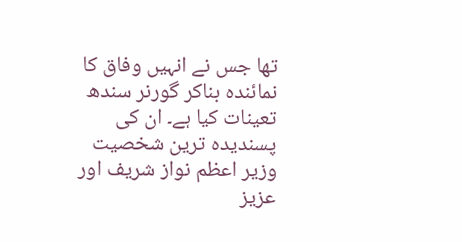تھا جس نے انہیں وفاق کا نمائندہ بناکر گورنر سندھ تعینات کیا ہے۔ ان کی پسندیدہ ترین شخصیت وزیر اعظم نواز شریف اور عزیز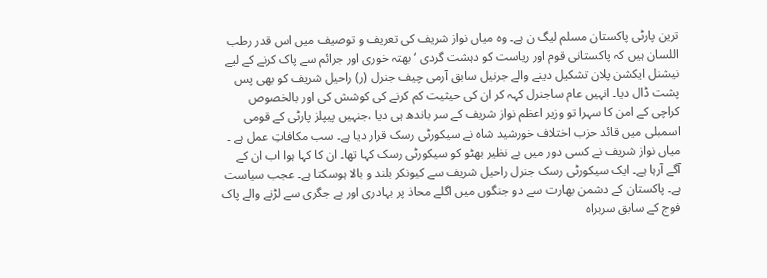ترین پارٹی پاکستان مسلم لیگ ن ہے۔ وہ میاں نواز شریف کی تعریف و توصیف میں اس قدر رطب اللسان ہیں کہ پاکستانی قوم اور ریاست کو دہشت گردی ‘ بھتہ خوری اور جرائم سے پاک کرنے کے لیے نیشنل ایکشن پلان تشکیل دینے والے جرنیل سابق آرمی چیف جنرل (ر) راحیل شریف کو بھی پس پشت ڈال دیا۔ انہیں عام ساجنرل کہہ کر ان کی حیثیت کم کرنے کی کوشش کی اور بالخصوص کراچی کے امن کا سہرا تو وزیر اعظم نواز شریف کے سر باندھ ہی دیا ،جنہیں پیپلز پارٹی کے قومی اسمبلی میں قائد حزب اختلاف خورشید شاہ نے سیکورٹی رسک قرار دیا ہے۔ سب مکافاتِ عمل ہے ۔ میاں نواز شریف نے کسی دور میں بے نظیر بھٹو کو سیکورٹی رسک کہا تھا۔ ان کا کہا ہوا اب ان کے آگے آرہا ہے۔ ایک سیکورٹی رسک جنرل راحیل شریف سے کیونکر بلند و بالا ہوسکتا ہے۔ عجب سیاست ہے۔ پاکستان کے دشمن بھارت سے دو جنگوں میں اگلے محاذ پر بہادری اور بے جگری سے لڑنے والے پاک فوج کے سابق سربراہ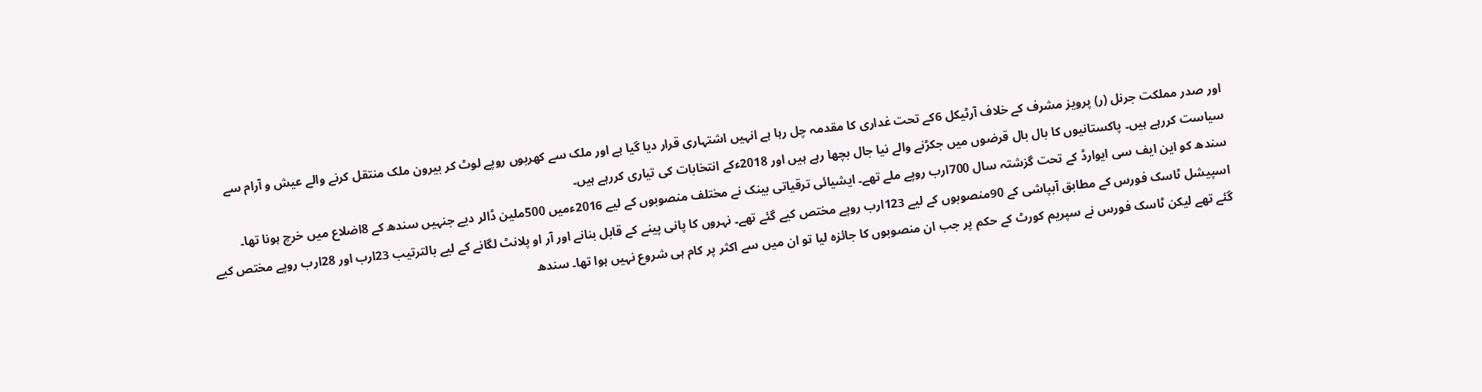اور صدر مملکت جرنل (ر) پرویز مشرف کے خلاف آرٹیکل 6کے تحت غداری کا مقدمہ چل رہا ہے انہیں اشتہاری قرار دیا گیا ہے اور ملک سے کھربوں روپے لوٹ کر بیرون ملک منتقل کرنے والے عیش و آرام سے سیاست کررہے ہیں۔ پاکستانیوں کا بال بال قرضوں میں جکڑنے والے نیا جال بچھا رہے ہیں اور 2018ءکے انتخابات کی تیاری کررہے ہیں۔
سندھ کو این ایف سی ایوارڈ کے تحت گزشتہ سال 700ارب روپے ملے تھے۔ ایشیائی ترقیاتی بینک نے مختلف منصوبوں کے لیے 2016ءمیں 500ملین ڈالر دیے جنہیں سندھ کے 8اضلاع میں خرچ ہونا تھا۔ اسپیشل ٹاسک فورس کے مطابق آبپاشی کے 90منصوبوں کے لیے 123ارب روپے مختص کیے گئے تھے۔ نہروں کا پانی پینے کے قابل بنانے اور آر او پلانٹ لگانے کے لیے بالترتیب 23ارب اور 28ارب روپے مختص کیے گئے تھے لیکن ٹاسک فورس نے سپریم کورٹ کے حکم پر جب ان منصوبوں کا جائزہ لیا تو ان میں سے اکثر پر کام ہی شروع نہیں ہوا تھا۔ سندھ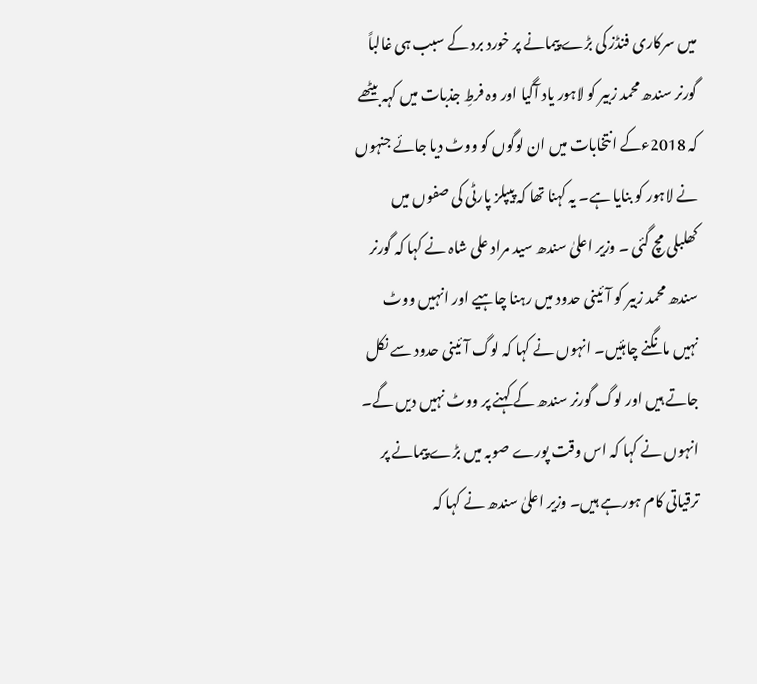میں سرکاری فنڈز کی بڑے پیمانے پر خورد برد کے سبب ہی غالباً گورنر سندھ محمد زبیر کو لاہور یاد آگیا اور وہ فرطِ جذبات میں کہہ بیٹھے کہ 2018ءکے انتخابات میں ان لوگوں کو ووٹ دیا جائے جنہوں نے لاہور کو بنایا ہے۔ یہ کہنا تھا کہ پیپلز پارٹی کی صفوں میں کھلبلی مچ گئی ۔ وزیر اعلیٰ سندھ سید مراد علی شاہ نے کہا کہ گورنر سندھ محمد زبیر کو آئینی حدود میں رہنا چاہیے اور انہیں ووٹ نہیں مانگنے چاہئیں۔ انہوں نے کہا کہ لوگ آئینی حدود سے نکل جاتے ہیں اور لوگ گورنر سندھ کے کہنے پر ووٹ نہیں دیں گے۔ انہوں نے کہا کہ اس وقت پورے صوبہ میں بڑے پیمانے پر ترقیاتی کام ہورہے ہیں۔ وزیر اعلیٰ سندھ نے کہا کہ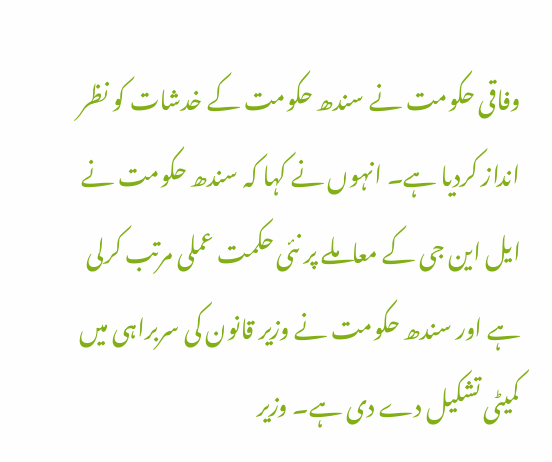وفاقی حکومت نے سندھ حکومت کے خدشات کو نظر انداز کردیا ہے۔ انہوں نے کہا کہ سندھ حکومت نے ایل این جی کے معاملے پر نئی حکمت عملی مرتب کرلی ہے اور سندھ حکومت نے وزیر قانون کی سربراہی میں کمیٹی تشکیل دے دی ہے۔ وزیر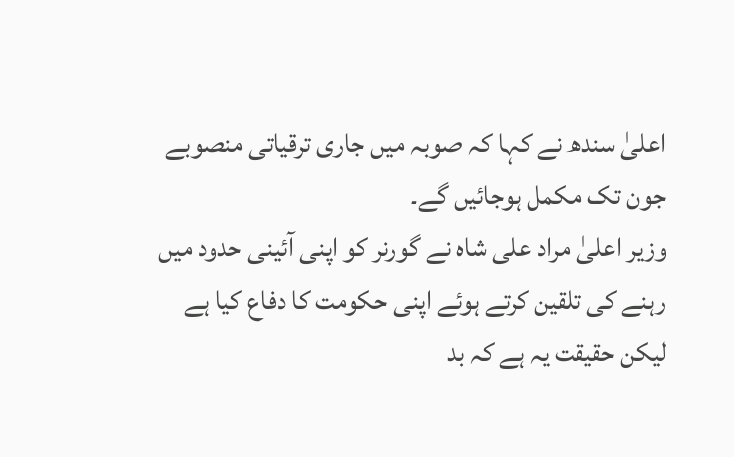اعلیٰ سندھ نے کہا کہ صوبہ میں جاری ترقیاتی منصوبے جون تک مکمل ہوجائیں گے۔
وزیر اعلیٰ مراد علی شاہ نے گورنر کو اپنی آئینی حدود میں رہنے کی تلقین کرتے ہوئے اپنی حکومت کا دفاع کیا ہے لیکن حقیقت یہ ہے کہ بد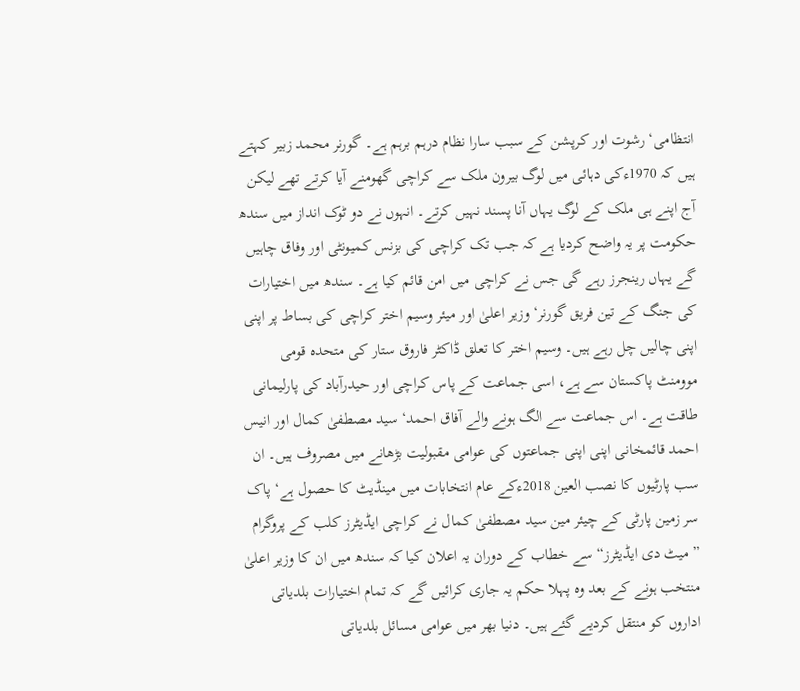انتظامی‘ رشوت اور کرپشن کے سبب سارا نظام درہم برہم ہے۔ گورنر محمد زبیر کہتے ہیں کہ 1970ءکی دہائی میں لوگ بیرون ملک سے کراچی گھومنے آیا کرتے تھے لیکن آج اپنے ہی ملک کے لوگ یہاں آنا پسند نہیں کرتے۔ انہوں نے دو ٹوک انداز میں سندھ حکومت پر یہ واضح کردیا ہے کہ جب تک کراچی کی بزنس کمیونٹی اور وفاق چاہیں گے یہاں رینجرز رہے گی جس نے کراچی میں امن قائم کیا ہے۔ سندھ میں اختیارات کی جنگ کے تین فریق گورنر‘ وزیر اعلیٰ اور میئر وسیم اختر کراچی کی بساط پر اپنی اپنی چالیں چل رہے ہیں۔ وسیم اختر کا تعلق ڈاکٹر فاروق ستار کی متحدہ قومی موومنٹ پاکستان سے ہے، اسی جماعت کے پاس کراچی اور حیدرآباد کی پارلیمانی طاقت ہے۔ اس جماعت سے الگ ہونے والے آفاق احمد‘ سید مصطفیٰ کمال اور انیس احمد قائمخانی اپنی اپنی جماعتوں کی عوامی مقبولیت بڑھانے میں مصروف ہیں۔ ان سب پارٹیوں کا نصب العین 2018ءکے عام انتخابات میں مینڈیٹ کا حصول ہے‘ پاک سر زمین پارٹی کے چیئر مین سید مصطفیٰ کمال نے کراچی ایڈیٹرز کلب کے پروگرام ”میٹ دی ایڈیٹرز“ سے خطاب کے دوران یہ اعلان کیا کہ سندھ میں ان کا وزیر اعلیٰ منتخب ہونے کے بعد وہ پہلا حکم یہ جاری کرائیں گے کہ تمام اختیارات بلدیاتی اداروں کو منتقل کردیے گئے ہیں۔ دنیا بھر میں عوامی مسائل بلدیاتی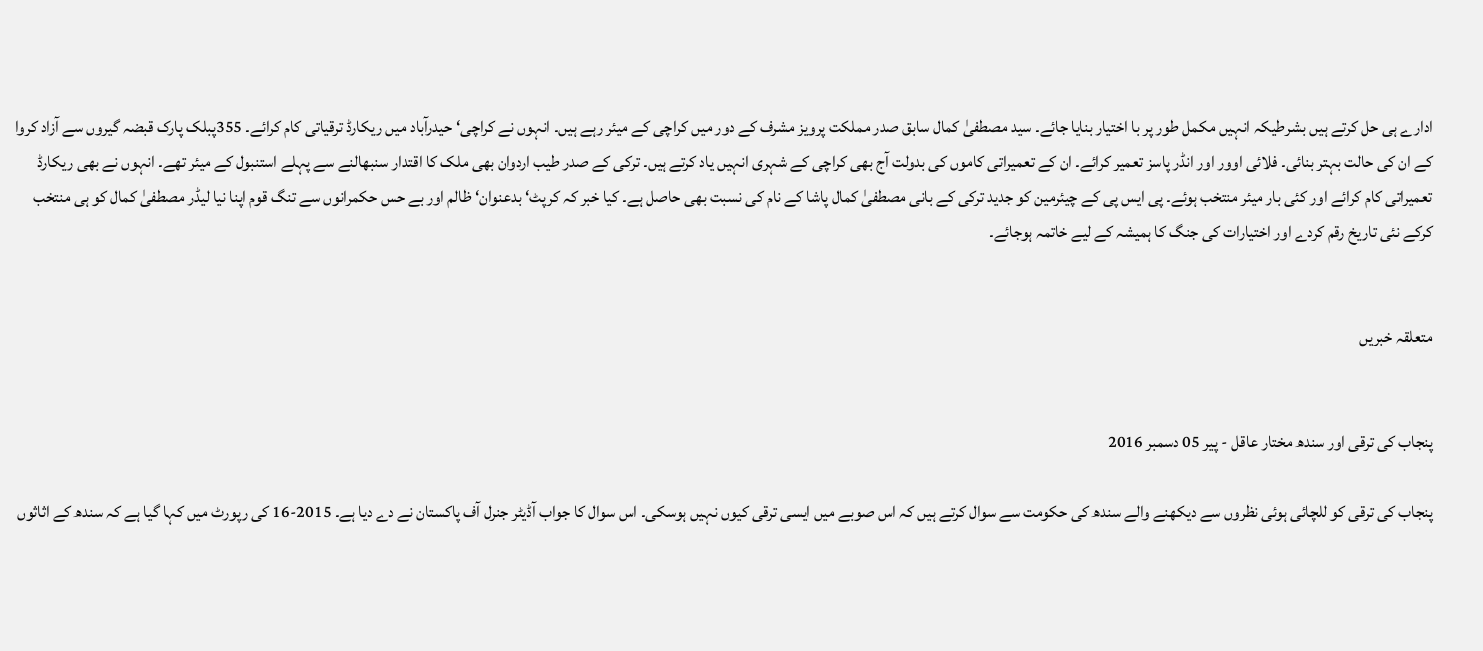ادارے ہی حل کرتے ہیں بشرطیکہ انہیں مکمل طور پر با اختیار بنایا جائے۔ سید مصطفیٰ کمال سابق صدر مملکت پرویز مشرف کے دور میں کراچی کے میئر رہے ہیں۔ انہوں نے کراچی‘ حیدرآباد میں ریکارڈ ترقیاتی کام کرائے۔ 355پبلک پارک قبضہ گیروں سے آزاد کروا کے ان کی حالت بہتر بنائی۔ فلائی اوور اور انڈر پاسز تعمیر کرائے۔ ان کے تعمیراتی کاموں کی بدولت آج بھی کراچی کے شہری انہیں یاد کرتے ہیں۔ ترکی کے صدر طیب اردوان بھی ملک کا اقتدار سنبھالنے سے پہلے استنبول کے میئر تھے۔ انہوں نے بھی ریکارڈ تعمیراتی کام کرائے اور کئی بار میئر منتخب ہوئے۔ پی ایس پی کے چیئرمین کو جدید ترکی کے بانی مصطفیٰ کمال پاشا کے نام کی نسبت بھی حاصل ہے۔ کیا خبر کہ کرپٹ‘ بدعنوان‘ ظالم اور بے حس حکمرانوں سے تنگ قوم اپنا نیا لیڈر مصطفیٰ کمال کو ہی منتخب کرکے نئی تاریخ رقم کردے اور اختیارات کی جنگ کا ہمیشہ کے لیے خاتمہ ہوجائے۔


متعلقہ خبریں


پنجاب کی ترقی اور سندھ مختار عاقل - پیر 05 دسمبر 2016

پنجاب کی ترقی کو للچائی ہوئی نظروں سے دیکھنے والے سندھ کی حکومت سے سوال کرتے ہیں کہ اس صوبے میں ایسی ترقی کیوں نہیں ہوسکی۔ اس سوال کا جواب آڈیٹر جنرل آف پاکستان نے دے دیا ہے۔ 2015-16 کی رپورٹ میں کہا گیا ہے کہ سندھ کے اثاثوں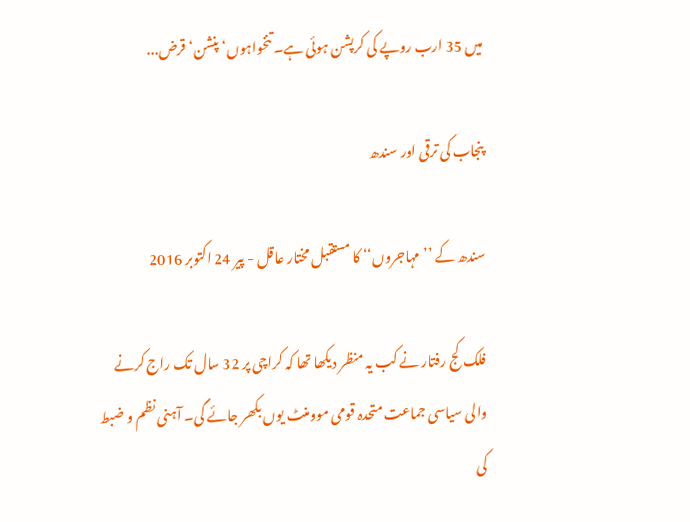میں 35 ارب روپے کی کرپشن ہوئی ہے۔ تنخواہوں‘ پنشن‘ قرض...

پنجاب کی ترقی اور سندھ

سندھ کے ’’مہاجروں‘‘ کا مستقبل مختار عاقل - پیر 24 اکتوبر 2016

فلک کج رفتار نے کب یہ منظر دیکھا تھا کہ کراچی پر 32 سال تک راج کرنے والی سیاسی جماعت متحدہ قومی موومنٹ یوں بکھر جائے گی۔ آہنی نظم و ضبط کی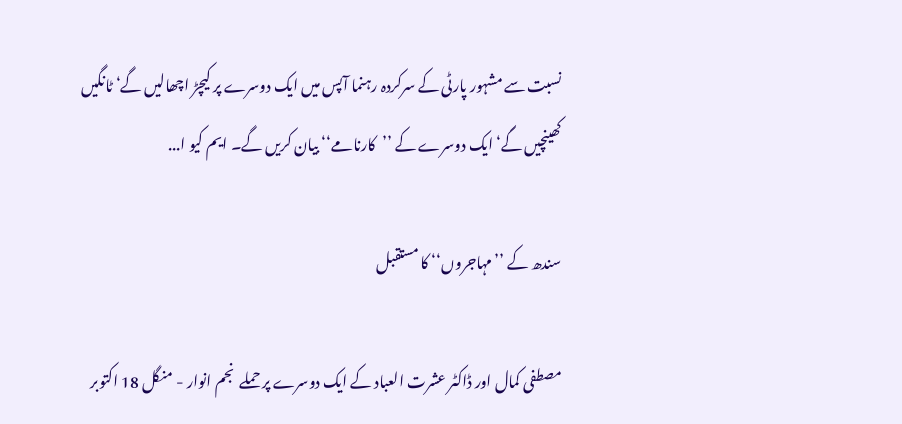نسبت سے مشہور پارٹی کے سرکردہ رہنما آپس میں ایک دوسرے پر کیچڑ اچھالیں گے‘ ٹانگیں کھینچیں گے‘ ایک دوسرے کے ’’کارنامے‘‘ بیان کریں گے۔ ایم کیو ا...

سندھ کے ’’مہاجروں‘‘ کا مستقبل

مصطفی کمال اور ڈاکٹر عشرت العباد کے ایک دوسرے پر حملے  نجم انوار - منگل 18 اکتوبر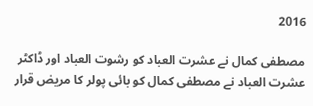2016

مصطفی کمال نے عشرت العباد کو رشوت العباد اور ڈاکٹر عشرت العباد نے مصطفی کمال کو بائی پولر کا مریض قرار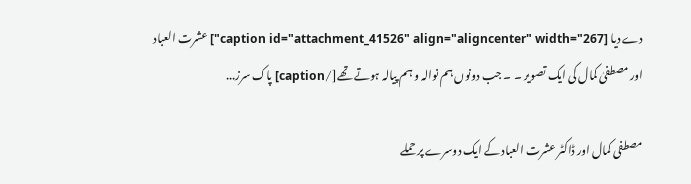دے دیا [caption id="attachment_41526" align="aligncenter" width="267"] عشرت العباد اور مصطفیٰ کمال کی ایک تصویر ۔ ۔ جب دونوں ہم نوالہ و ہم پیالہ ہوتے تھے[/caption] پاک سرز...

مصطفی کمال اور ڈاکٹر عشرت العباد کے ایک دوسرے پر حملے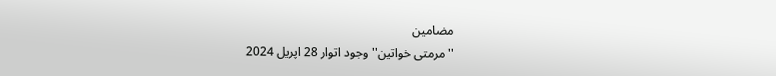مضامین
''مرمتی خواتین'' وجود اتوار 28 اپریل 2024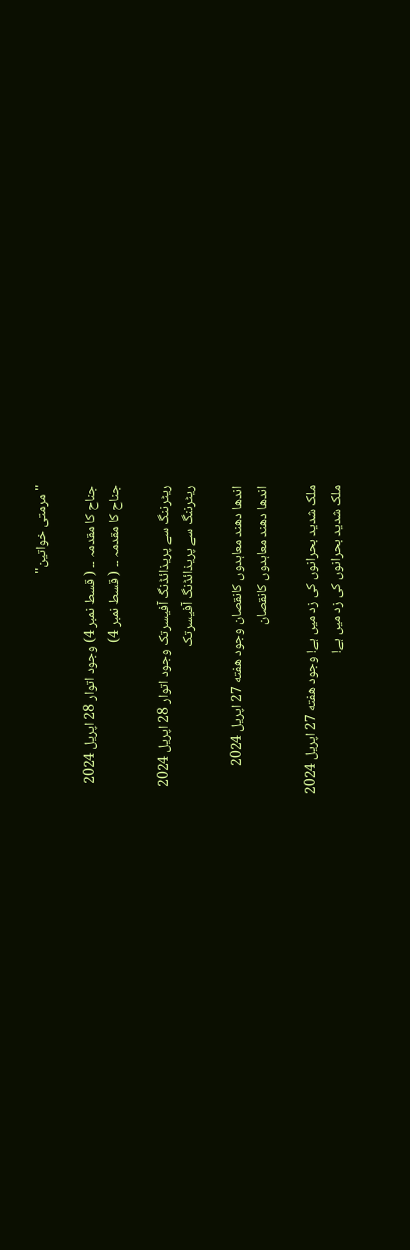''مرمتی خواتین''

جناح کا مقدمہ ۔۔ ( قسط نمبر 4) وجود اتوار 28 اپریل 2024
جناح کا مقدمہ ۔۔ ( قسط نمبر 4)

ریٹرننگ سے پریذائڈنگ آفیسرتک وجود اتوار 28 اپریل 2024
ریٹرننگ سے پریذائڈنگ آفیسرتک

اندھا دھند معاہدوں کانقصان وجود هفته 27 اپریل 2024
اندھا دھند معاہدوں کانقصان

ملک شدید بحرانوں کی زد میں ہے! وجود هفته 27 اپریل 2024
ملک شدید بحرانوں کی زد میں ہے!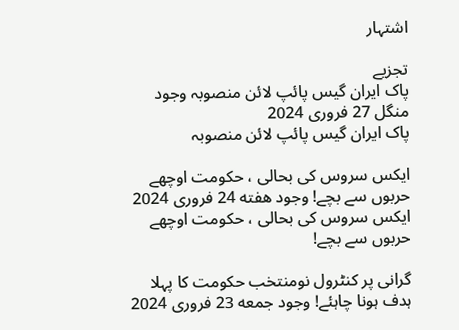اشتہار

تجزیے
پاک ایران گیس پائپ لائن منصوبہ وجود منگل 27 فروری 2024
پاک ایران گیس پائپ لائن منصوبہ

ایکس سروس کی بحالی ، حکومت اوچھے حربوں سے بچے! وجود هفته 24 فروری 2024
ایکس سروس کی بحالی ، حکومت اوچھے حربوں سے بچے!

گرانی پر کنٹرول نومنتخب حکومت کا پہلا ہدف ہونا چاہئے! وجود جمعه 23 فروری 2024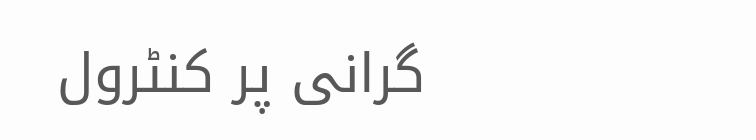گرانی پر کنٹرول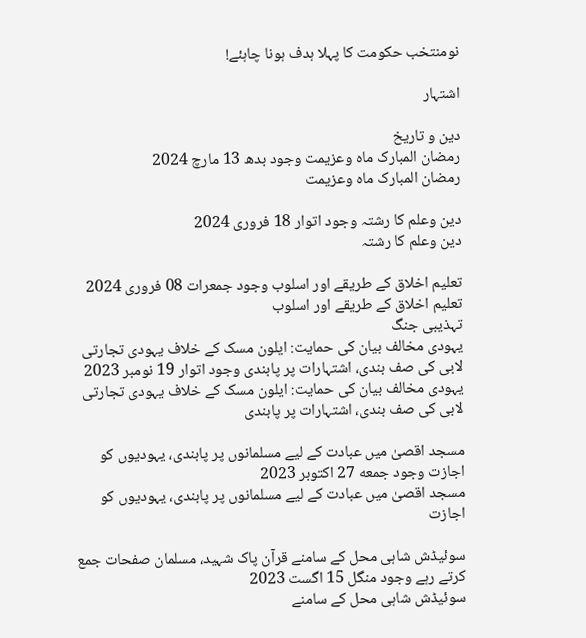نومنتخب حکومت کا پہلا ہدف ہونا چاہئے!

اشتہار

دین و تاریخ
رمضان المبارک ماہ وعزیمت وجود بدھ 13 مارچ 2024
رمضان المبارک ماہ وعزیمت

دین وعلم کا رشتہ وجود اتوار 18 فروری 2024
دین وعلم کا رشتہ

تعلیم اخلاق کے طریقے اور اسلوب وجود جمعرات 08 فروری 2024
تعلیم اخلاق کے طریقے اور اسلوب
تہذیبی جنگ
یہودی مخالف بیان کی حمایت: ایلون مسک کے خلاف یہودی تجارتی لابی کی صف بندی، اشتہارات پر پابندی وجود اتوار 19 نومبر 2023
یہودی مخالف بیان کی حمایت: ایلون مسک کے خلاف یہودی تجارتی لابی کی صف بندی، اشتہارات پر پابندی

مسجد اقصیٰ میں عبادت کے لیے مسلمانوں پر پابندی، یہودیوں کو اجازت وجود جمعه 27 اکتوبر 2023
مسجد اقصیٰ میں عبادت کے لیے مسلمانوں پر پابندی، یہودیوں کو اجازت

سوئیڈش شاہی محل کے سامنے قرآن پاک شہید، مسلمان صفحات جمع کرتے رہے وجود منگل 15 اگست 2023
سوئیڈش شاہی محل کے سامنے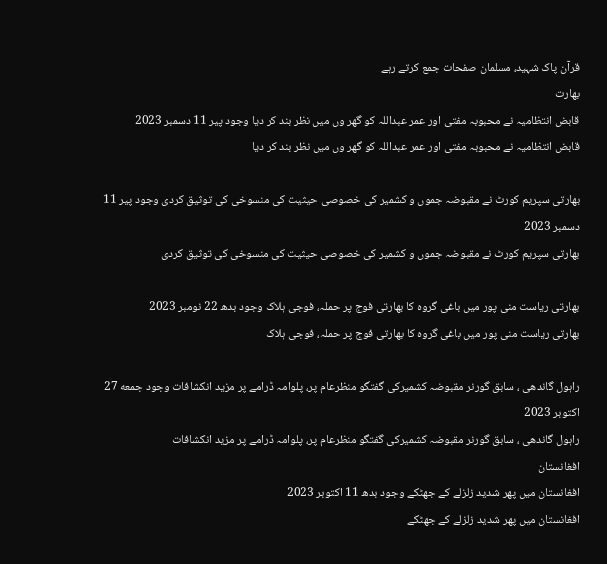قرآن پاک شہید، مسلمان صفحات جمع کرتے رہے
بھارت
قابض انتظامیہ نے محبوبہ مفتی اور عمر عبداللہ کو گھر وں میں نظر بند کر دیا وجود پیر 11 دسمبر 2023
قابض انتظامیہ نے محبوبہ مفتی اور عمر عبداللہ کو گھر وں میں نظر بند کر دیا

بھارتی سپریم کورٹ نے مقبوضہ جموں و کشمیر کی خصوصی حیثیت کی منسوخی کی توثیق کردی وجود پیر 11 دسمبر 2023
بھارتی سپریم کورٹ نے مقبوضہ جموں و کشمیر کی خصوصی حیثیت کی منسوخی کی توثیق کردی

بھارتی ریاست منی پور میں باغی گروہ کا بھارتی فوج پر حملہ، فوجی ہلاک وجود بدھ 22 نومبر 2023
بھارتی ریاست منی پور میں باغی گروہ کا بھارتی فوج پر حملہ، فوجی ہلاک

راہول گاندھی ، سابق گورنر مقبوضہ کشمیرکی گفتگو منظرعام پر، پلوامہ ڈرامے پر مزید انکشافات وجود جمعه 27 اکتوبر 2023
راہول گاندھی ، سابق گورنر مقبوضہ کشمیرکی گفتگو منظرعام پر، پلوامہ ڈرامے پر مزید انکشافات
افغانستان
افغانستان میں پھر شدید زلزلے کے جھٹکے وجود بدھ 11 اکتوبر 2023
افغانستان میں پھر شدید زلزلے کے جھٹکے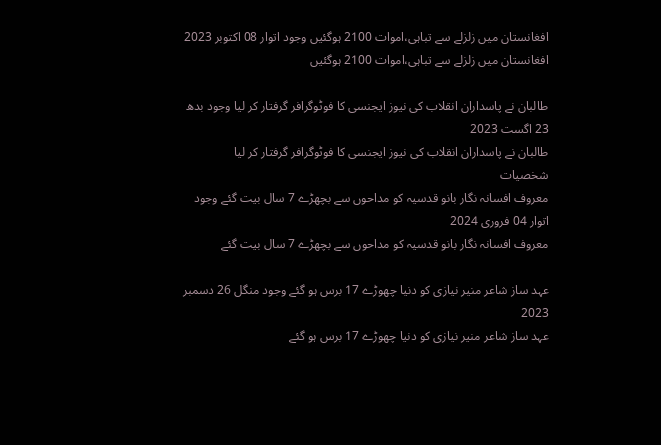افغانستان میں زلزلے سے تباہی،اموات 2100 ہوگئیں وجود اتوار 08 اکتوبر 2023
افغانستان میں زلزلے سے تباہی،اموات 2100 ہوگئیں

طالبان نے پاسداران انقلاب کی نیوز ایجنسی کا فوٹوگرافر گرفتار کر لیا وجود بدھ 23 اگست 2023
طالبان نے پاسداران انقلاب کی نیوز ایجنسی کا فوٹوگرافر گرفتار کر لیا
شخصیات
معروف افسانہ نگار بانو قدسیہ کو مداحوں سے بچھڑے 7 سال بیت گئے وجود اتوار 04 فروری 2024
معروف افسانہ نگار بانو قدسیہ کو مداحوں سے بچھڑے 7 سال بیت گئے

عہد ساز شاعر منیر نیازی کو دنیا چھوڑے 17 برس ہو گئے وجود منگل 26 دسمبر 2023
عہد ساز شاعر منیر نیازی کو دنیا چھوڑے 17 برس ہو گئے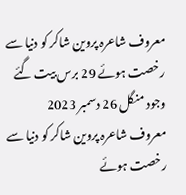معروف شاعرہ پروین شاکر کو دنیا سے رخصت ہوئے 29 برس بیت گئے وجود منگل 26 دسمبر 2023
معروف شاعرہ پروین شاکر کو دنیا سے رخصت ہوئے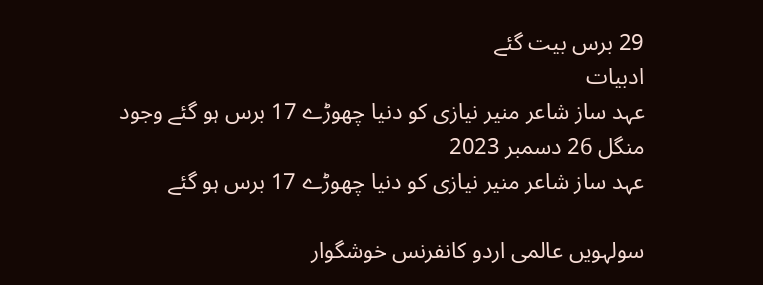29 برس بیت گئے
ادبیات
عہد ساز شاعر منیر نیازی کو دنیا چھوڑے 17 برس ہو گئے وجود منگل 26 دسمبر 2023
عہد ساز شاعر منیر نیازی کو دنیا چھوڑے 17 برس ہو گئے

سولہویں عالمی اردو کانفرنس خوشگوار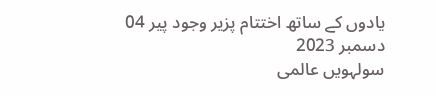یادوں کے ساتھ اختتام پزیر وجود پیر 04 دسمبر 2023
سولہویں عالمی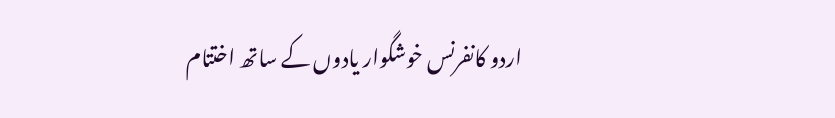اردو کانفرنس خوشگوار یادوں کے ساتھ اختتام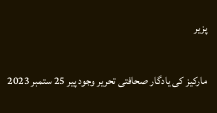پزیر

مارکیز کی یادگار صحافتی تحریر وجود پیر 25 ستمبر 2023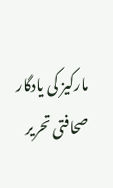مارکیز کی یادگار صحافتی تحریر